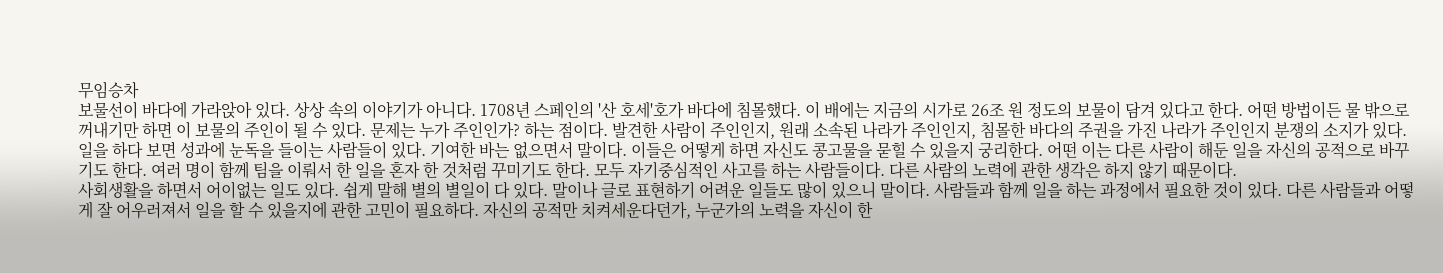무임승차
보물선이 바다에 가라앉아 있다. 상상 속의 이야기가 아니다. 1708년 스페인의 '산 호세'호가 바다에 침몰했다. 이 배에는 지금의 시가로 26조 원 정도의 보물이 담겨 있다고 한다. 어떤 방법이든 물 밖으로 꺼내기만 하면 이 보물의 주인이 될 수 있다. 문제는 누가 주인인가? 하는 점이다. 발견한 사람이 주인인지, 원래 소속된 나라가 주인인지, 침몰한 바다의 주권을 가진 나라가 주인인지 분쟁의 소지가 있다.
일을 하다 보면 성과에 눈독을 들이는 사람들이 있다. 기여한 바는 없으면서 말이다. 이들은 어떻게 하면 자신도 콩고물을 묻힐 수 있을지 궁리한다. 어떤 이는 다른 사람이 해둔 일을 자신의 공적으로 바꾸기도 한다. 여러 명이 함께 팀을 이뤄서 한 일을 혼자 한 것처럼 꾸미기도 한다. 모두 자기중심적인 사고를 하는 사람들이다. 다른 사람의 노력에 관한 생각은 하지 않기 때문이다.
사회생활을 하면서 어이없는 일도 있다. 쉽게 말해 별의 별일이 다 있다. 말이나 글로 표현하기 어려운 일들도 많이 있으니 말이다. 사람들과 함께 일을 하는 과정에서 필요한 것이 있다. 다른 사람들과 어떻게 잘 어우러져서 일을 할 수 있을지에 관한 고민이 필요하다. 자신의 공적만 치켜세운다던가, 누군가의 노력을 자신이 한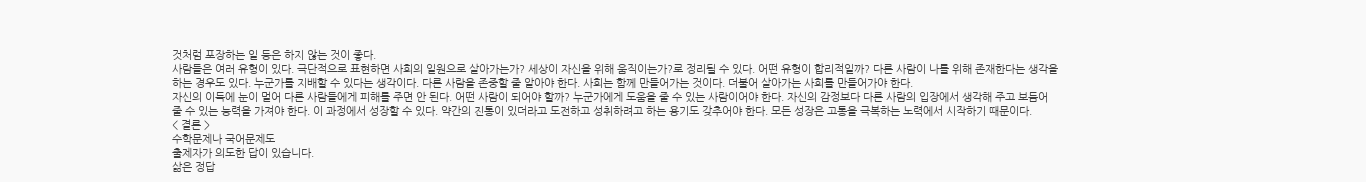것처럼 포장하는 일 등은 하지 않는 것이 좋다.
사람들은 여러 유형이 있다. 극단적으로 표현하면 사회의 일원으로 살아가는가? 세상이 자신을 위해 움직이는가?로 정리될 수 있다. 어떤 유형이 합리적일까? 다른 사람이 나를 위해 존재한다는 생각을 하는 경우도 있다. 누군가를 지배할 수 있다는 생각이다. 다른 사람을 존중할 줄 알아야 한다. 사회는 함께 만들어가는 것이다. 더불어 살아가는 사회를 만들어가야 한다.
자신의 이득에 눈이 멀어 다른 사람들에게 피해를 주면 안 된다. 어떤 사람이 되어야 할까? 누군가에게 도움을 줄 수 있는 사람이어야 한다. 자신의 감정보다 다른 사람의 입장에서 생각해 주고 보듬어 줄 수 있는 능력을 가져야 한다. 이 과정에서 성장할 수 있다. 약간의 진통이 있더라고 도전하고 성취하려고 하는 용기도 갖추어야 한다. 모든 성장은 고통을 극복하는 노력에서 시작하기 때문이다.
< 결론 >
수학문제나 국어문제도
출제자가 의도한 답이 있습니다.
삶은 정답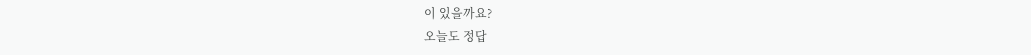이 있을까요?
오늘도 정답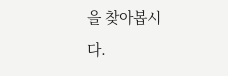을 찾아봅시다.